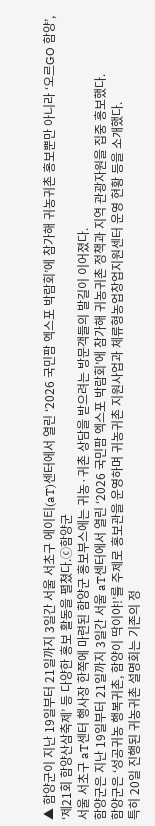▲ 함양군이 지난 19일부터 21일까지 3일간 서울 서초구 에이티(aT)센터에서 열린 ‘2026 국민팜 엑스포 박람회’에 참가해 귀농귀촌 홍보뿐만 아니라 ‘오르GO 함양’, ‘제21회 함양산삼축제’ 등 다양한 홍보 활동을 펼쳤다.ⓒ함양군
서울 서초구 aT센터 행사장 한쪽에 마련된 함양군 홍보부스에는 귀농·귀촌 상담을 받으려는 방문객들의 발길이 이어졌다.
함양군은 지난 19일부터 21일까지 3일간 서울 aT센터에서 열린 ‘2026 국민팜 엑스포 박람회’에 참가해 귀농귀촌 정책과 지역 관광자원을 집중 홍보했다.
함양군은 ‘성공귀농 행복귀촌, 함양이 딱이야!’를 주제로 홍보관을 운영하며 귀농귀촌 지원사업과 체류형농업창업지원센터 운영 현황 등을 소개했다.
특히 20일 진행된 귀농귀촌 설명회는 기존의 정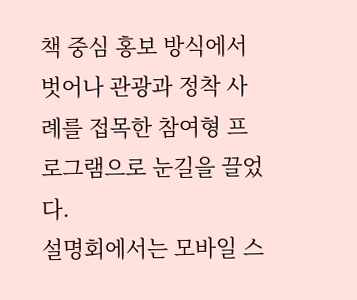책 중심 홍보 방식에서 벗어나 관광과 정착 사례를 접목한 참여형 프로그램으로 눈길을 끌었다.
설명회에서는 모바일 스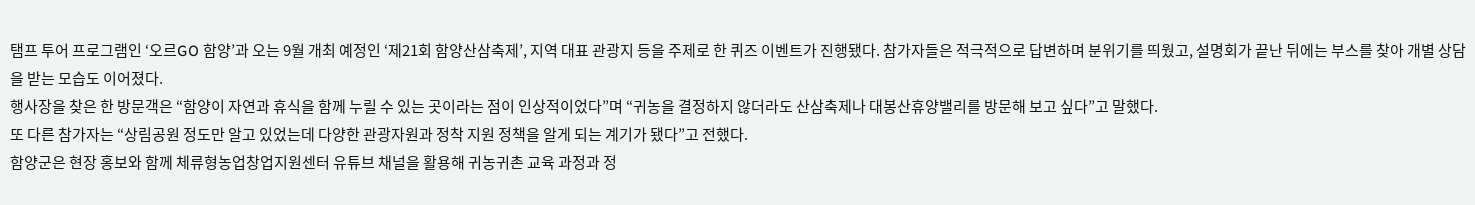탬프 투어 프로그램인 ‘오르GO 함양’과 오는 9월 개최 예정인 ‘제21회 함양산삼축제’, 지역 대표 관광지 등을 주제로 한 퀴즈 이벤트가 진행됐다. 참가자들은 적극적으로 답변하며 분위기를 띄웠고, 설명회가 끝난 뒤에는 부스를 찾아 개별 상담을 받는 모습도 이어졌다.
행사장을 찾은 한 방문객은 “함양이 자연과 휴식을 함께 누릴 수 있는 곳이라는 점이 인상적이었다”며 “귀농을 결정하지 않더라도 산삼축제나 대봉산휴양밸리를 방문해 보고 싶다”고 말했다.
또 다른 참가자는 “상림공원 정도만 알고 있었는데 다양한 관광자원과 정착 지원 정책을 알게 되는 계기가 됐다”고 전했다.
함양군은 현장 홍보와 함께 체류형농업창업지원센터 유튜브 채널을 활용해 귀농귀촌 교육 과정과 정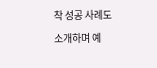착 성공 사례도 소개하며 예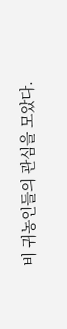비 귀농인들의 관심을 모았다.